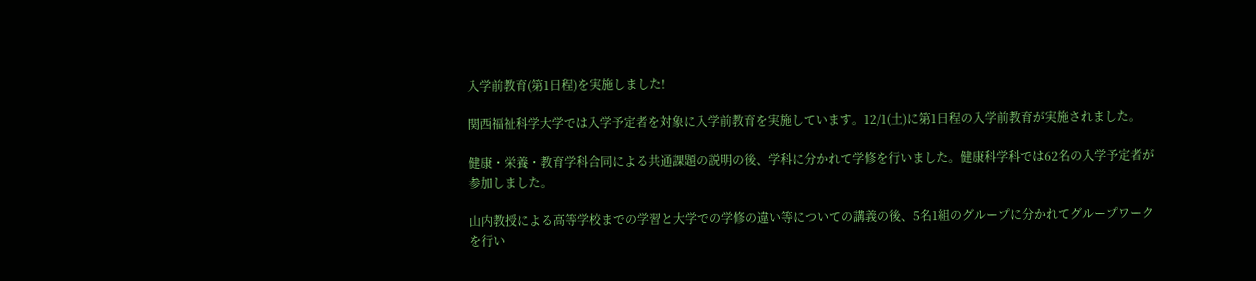入学前教育(第1日程)を実施しました!

関西福祉科学大学では入学予定者を対象に入学前教育を実施しています。12/1(土)に第1日程の入学前教育が実施されました。

健康・栄養・教育学科合同による共通課題の説明の後、学科に分かれて学修を行いました。健康科学科では62名の入学予定者が参加しました。

山内教授による高等学校までの学習と大学での学修の違い等についての講義の後、5名1組のグループに分かれてグループワークを行い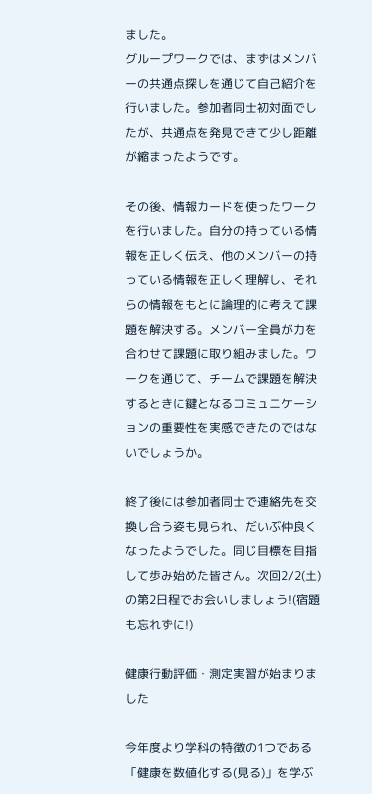ました。
グループワークでは、まずはメンバーの共通点探しを通じて自己紹介を行いました。参加者同士初対面でしたが、共通点を発見できて少し距離が縮まったようです。

その後、情報カードを使ったワークを行いました。自分の持っている情報を正しく伝え、他のメンバーの持っている情報を正しく理解し、それらの情報をもとに論理的に考えて課題を解決する。メンバー全員が力を合わせて課題に取り組みました。ワークを通じて、チームで課題を解決するときに鍵となるコミュニケーションの重要性を実感できたのではないでしょうか。

終了後には参加者同士で連絡先を交換し合う姿も見られ、だいぶ仲良くなったようでした。同じ目標を目指して歩み始めた皆さん。次回2/2(土)の第2日程でお会いしましょう!(宿題も忘れずに!)

健康行動評価・測定実習が始まりました

今年度より学科の特徴の1つである「健康を数値化する(見る)」を学ぶ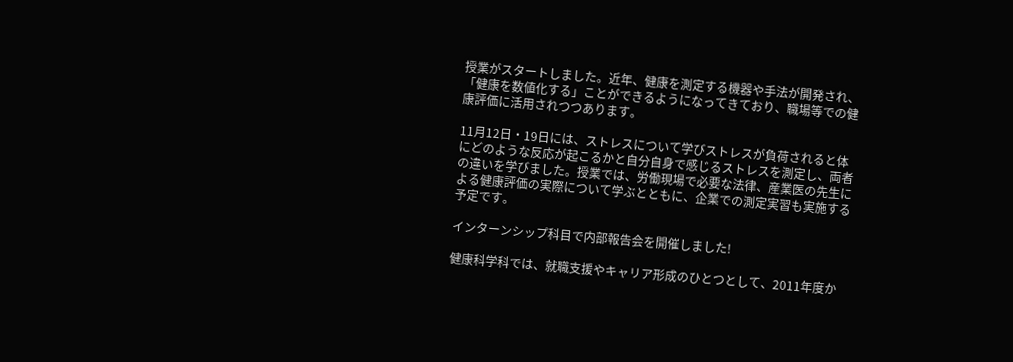授業がスタートしました。近年、健康を測定する機器や手法が開発され、「健康を数値化する」ことができるようになってきており、職場等での健康評価に活用されつつあります。

11月12日・19日には、ストレスについて学びストレスが負荷されると体にどのような反応が起こるかと自分自身で感じるストレスを測定し、両者の違いを学びました。授業では、労働現場で必要な法律、産業医の先生による健康評価の実際について学ぶとともに、企業での測定実習も実施する予定です。

インターンシップ科目で内部報告会を開催しました!

健康科学科では、就職支援やキャリア形成のひとつとして、2011年度か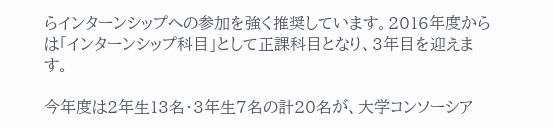らインターンシップへの参加を強く推奨しています。2016年度からは「インターンシップ科目」として正課科目となり、3年目を迎えます。

今年度は2年生13名・3年生7名の計20名が、大学コンソーシア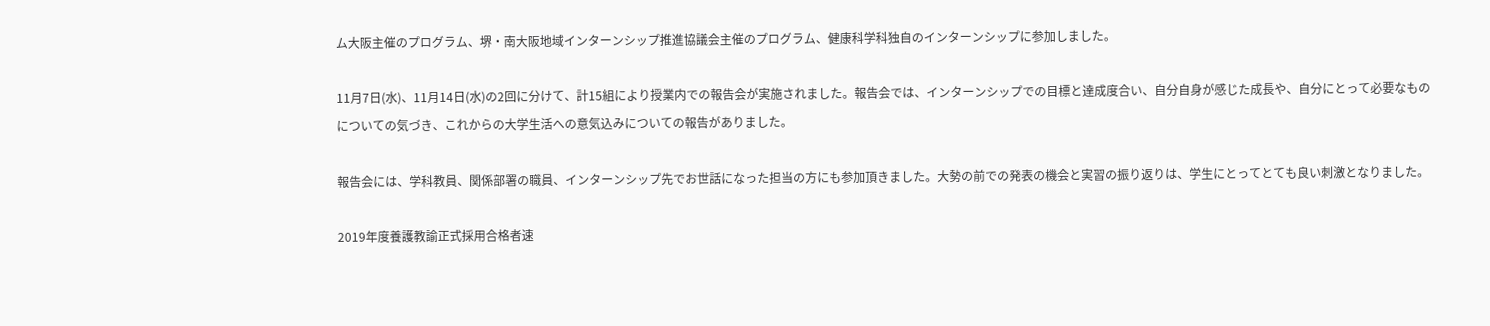ム大阪主催のプログラム、堺・南大阪地域インターンシップ推進協議会主催のプログラム、健康科学科独自のインターンシップに参加しました。

11月7日(水)、11月14日(水)の2回に分けて、計15組により授業内での報告会が実施されました。報告会では、インターンシップでの目標と達成度合い、自分自身が感じた成長や、自分にとって必要なものについての気づき、これからの大学生活への意気込みについての報告がありました。

報告会には、学科教員、関係部署の職員、インターンシップ先でお世話になった担当の方にも参加頂きました。大勢の前での発表の機会と実習の振り返りは、学生にとってとても良い刺激となりました。

2019年度養護教諭正式採用合格者速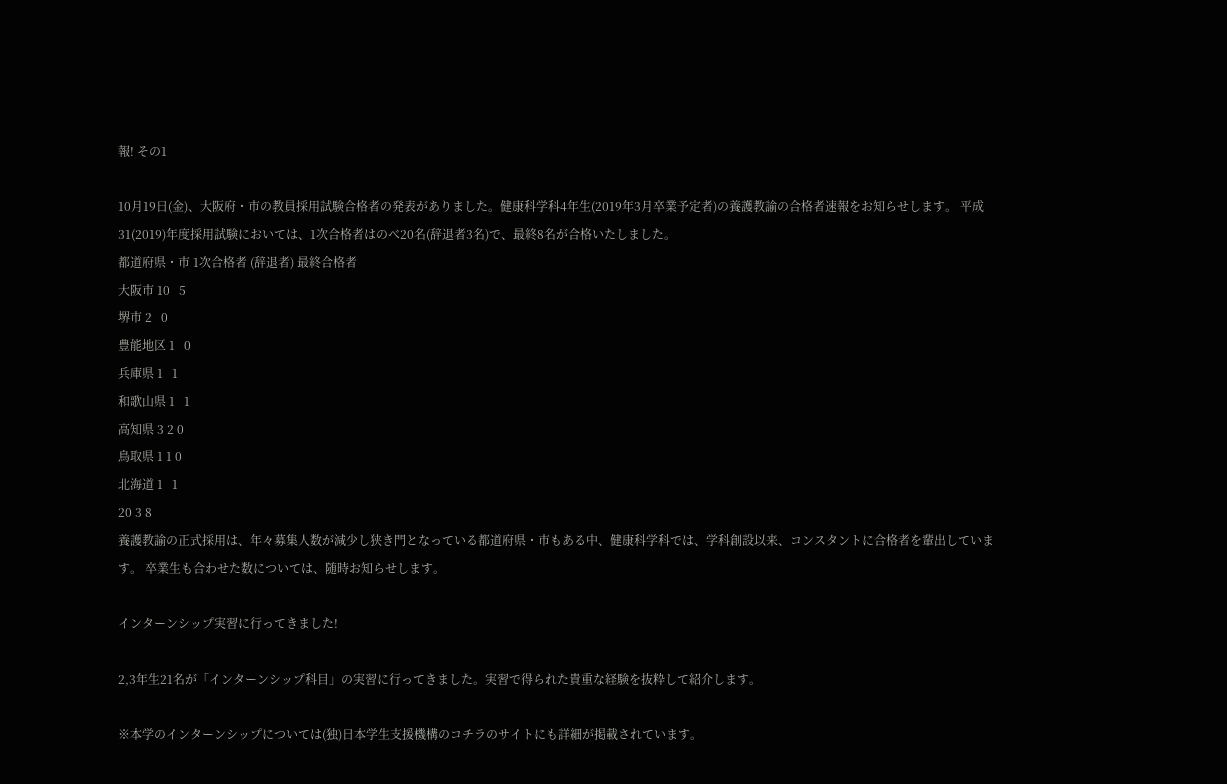報! その1

10月19日(金)、大阪府・市の教員採用試験合格者の発表がありました。健康科学科4年生(2019年3月卒業予定者)の養護教諭の合格者速報をお知らせします。 平成31(2019)年度採用試験においては、1次合格者はのべ20名(辞退者3名)で、最終8名が合格いたしました。
都道府県・市 1次合格者 (辞退者) 最終合格者
大阪市 10   5
堺市 2   0
豊能地区 1   0
兵庫県 1   1
和歌山県 1   1
高知県 3 2 0
鳥取県 1 1 0
北海道 1   1
20 3 8
養護教諭の正式採用は、年々募集人数が減少し狭き門となっている都道府県・市もある中、健康科学科では、学科創設以来、コンスタントに合格者を輩出しています。 卒業生も合わせた数については、随時お知らせします。

インターンシップ実習に行ってきました!

2,3年生21名が「インターンシップ科目」の実習に行ってきました。実習で得られた貴重な経験を抜粋して紹介します。

※本学のインターンシップについては(独)日本学生支援機構のコチラのサイトにも詳細が掲載されています。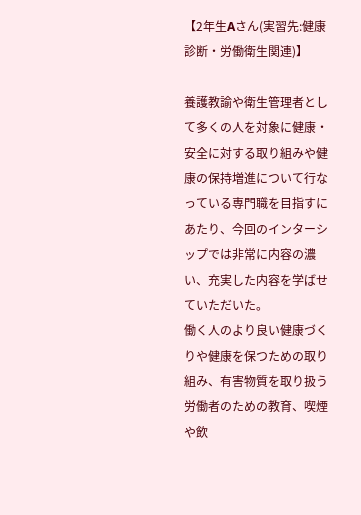【2年生Aさん(実習先:健康診断・労働衛生関連)】

養護教諭や衛生管理者として多くの人を対象に健康・安全に対する取り組みや健康の保持増進について行なっている専門職を目指すにあたり、今回のインターシップでは非常に内容の濃い、充実した内容を学ばせていただいた。
働く人のより良い健康づくりや健康を保つための取り組み、有害物質を取り扱う労働者のための教育、喫煙や飲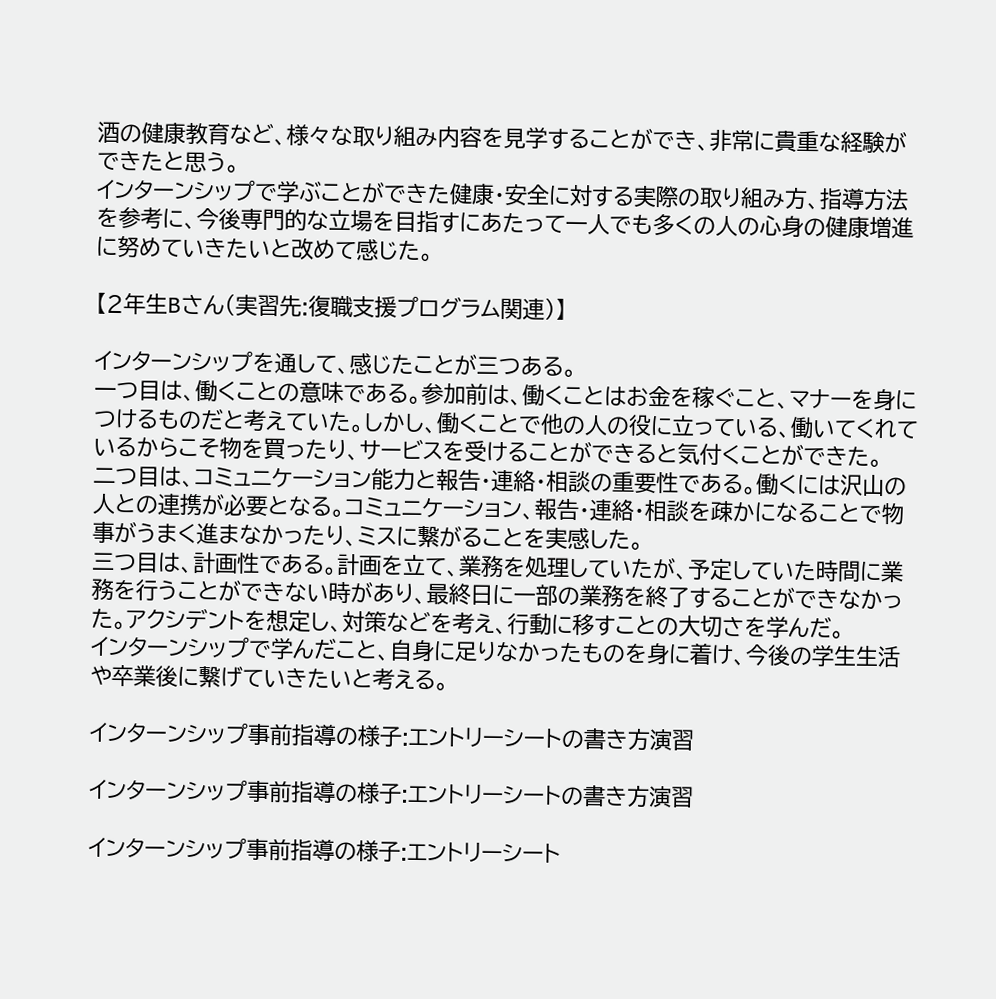酒の健康教育など、様々な取り組み内容を見学することができ、非常に貴重な経験ができたと思う。
インターンシップで学ぶことができた健康・安全に対する実際の取り組み方、指導方法を参考に、今後専門的な立場を目指すにあたって一人でも多くの人の心身の健康増進に努めていきたいと改めて感じた。

【2年生Bさん(実習先:復職支援プログラム関連)】

インターンシップを通して、感じたことが三つある。
一つ目は、働くことの意味である。参加前は、働くことはお金を稼ぐこと、マナーを身につけるものだと考えていた。しかし、働くことで他の人の役に立っている、働いてくれているからこそ物を買ったり、サービスを受けることができると気付くことができた。
二つ目は、コミュニケーション能力と報告・連絡・相談の重要性である。働くには沢山の人との連携が必要となる。コミュニケーション、報告・連絡・相談を疎かになることで物事がうまく進まなかったり、ミスに繋がることを実感した。
三つ目は、計画性である。計画を立て、業務を処理していたが、予定していた時間に業務を行うことができない時があり、最終日に一部の業務を終了することができなかった。アクシデントを想定し、対策などを考え、行動に移すことの大切さを学んだ。
インターンシップで学んだこと、自身に足りなかったものを身に着け、今後の学生生活や卒業後に繋げていきたいと考える。

インターンシップ事前指導の様子:エントリーシートの書き方演習

インターンシップ事前指導の様子:エントリーシートの書き方演習

インターンシップ事前指導の様子:エントリーシート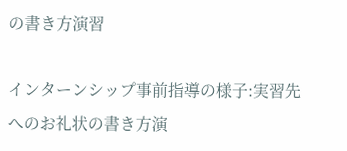の書き方演習

インターンシップ事前指導の様子:実習先へのお礼状の書き方演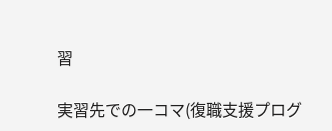習

実習先での一コマ(復職支援プログ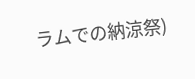ラムでの納涼祭)